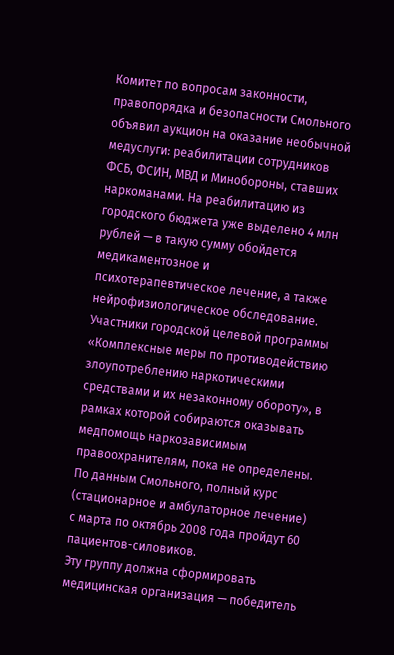Комитет по вопросам законности, правопорядка и безопасности Смольного объявил аукцион на оказание необычной медуслуги: реабилитации сотрудников ФСБ, ФСИН, МВД и Минобороны, ставших наркоманами. На реабилитацию из городского бюджета уже выделено 4 млн рублей — в такую сумму обойдется медикаментозное и психотерапевтическое лечение, а также нейрофизиологическое обследование.
Участники городской целевой программы «Комплексные меры по противодействию злоупотреблению наркотическими средствами и их незаконному обороту», в рамках которой собираются оказывать медпомощь наркозависимым правоохранителям, пока не определены.
По данным Смольного, полный курс (стационарное и амбулаторное лечение) с марта по октябрь 2008 года пройдут 60 пациентов-силовиков.
Эту группу должна сформировать медицинская организация — победитель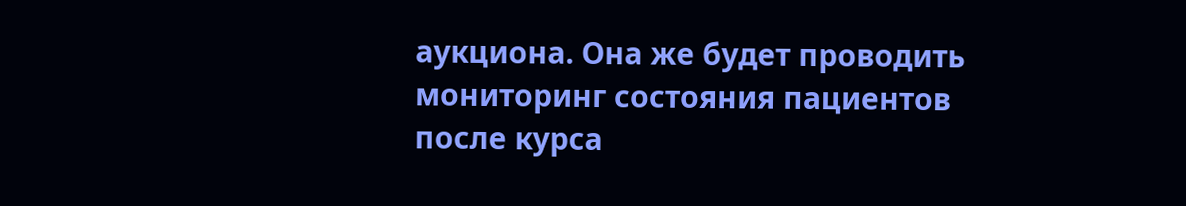аукциона. Она же будет проводить мониторинг состояния пациентов после курса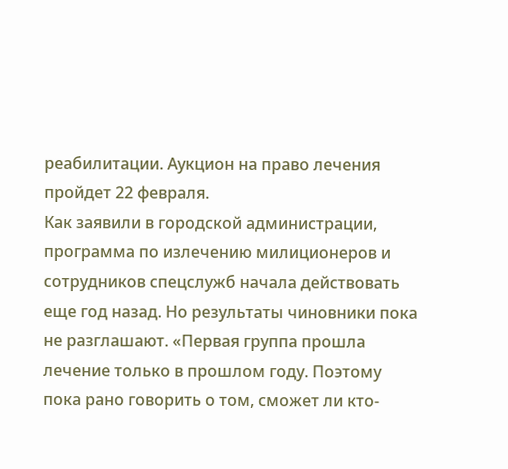реабилитации. Аукцион на право лечения пройдет 22 февраля.
Как заявили в городской администрации, программа по излечению милиционеров и сотрудников спецслужб начала действовать еще год назад. Но результаты чиновники пока не разглашают. «Первая группа прошла лечение только в прошлом году. Поэтому пока рано говорить о том, сможет ли кто-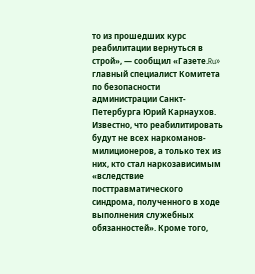то из прошедших курс реабилитации вернуться в строй», — сообщил «Газете.Ru» главный специалист Комитета по безопасности администрации Санкт-Петербурга Юрий Карнаухов.
Известно, что реабилитировать будут не всех наркоманов-милиционеров, а только тех из них, кто стал наркозависимым «вследствие посттравматического синдрома, полученного в ходе выполнения служебных обязанностей». Кроме того,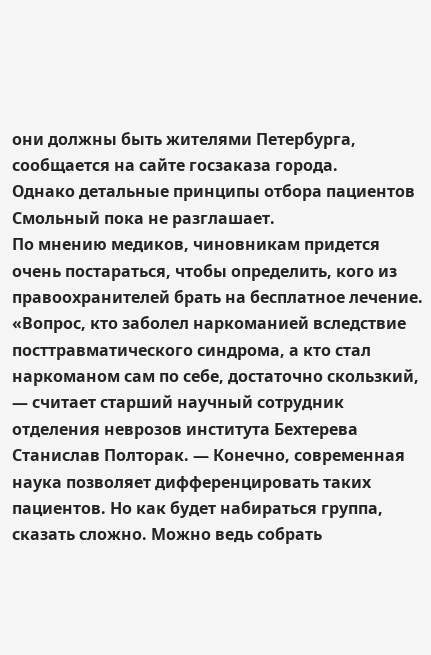они должны быть жителями Петербурга, сообщается на сайте госзаказа города.
Однако детальные принципы отбора пациентов Смольный пока не разглашает.
По мнению медиков, чиновникам придется очень постараться, чтобы определить, кого из правоохранителей брать на бесплатное лечение. «Вопрос, кто заболел наркоманией вследствие посттравматического синдрома, а кто стал наркоманом сам по себе, достаточно скользкий, — считает старший научный сотрудник отделения неврозов института Бехтерева Станислав Полторак. — Конечно, современная наука позволяет дифференцировать таких пациентов. Но как будет набираться группа, сказать сложно. Можно ведь собрать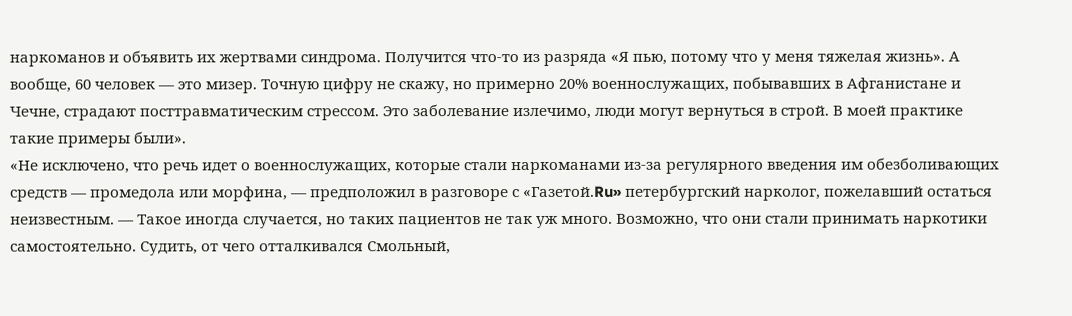наркоманов и объявить их жертвами синдрома. Получится что-то из разряда «Я пью, потому что у меня тяжелая жизнь». А вообще, 60 человек — это мизер. Точную цифру не скажу, но примерно 20% военнослужащих, побывавших в Афганистане и Чечне, страдают посттравматическим стрессом. Это заболевание излечимо, люди могут вернуться в строй. В моей практике такие примеры были».
«Не исключено, что речь идет о военнослужащих, которые стали наркоманами из-за регулярного введения им обезболивающих средств — промедола или морфина, — предположил в разговоре с «Газетой.Ru» петербургский нарколог, пожелавший остаться неизвестным. — Такое иногда случается, но таких пациентов не так уж много. Возможно, что они стали принимать наркотики самостоятельно. Судить, от чего отталкивался Смольный,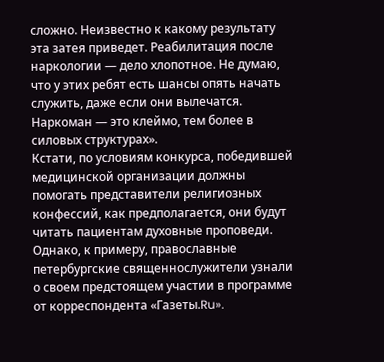сложно. Неизвестно к какому результату эта затея приведет. Реабилитация после наркологии — дело хлопотное. Не думаю, что у этих ребят есть шансы опять начать служить, даже если они вылечатся. Наркоман — это клеймо, тем более в силовых структурах».
Кстати, по условиям конкурса, победившей медицинской организации должны помогать представители религиозных конфессий, как предполагается, они будут читать пациентам духовные проповеди.
Однако, к примеру, православные петербургские священнослужители узнали о своем предстоящем участии в программе от корреспондента «Газеты.Ru».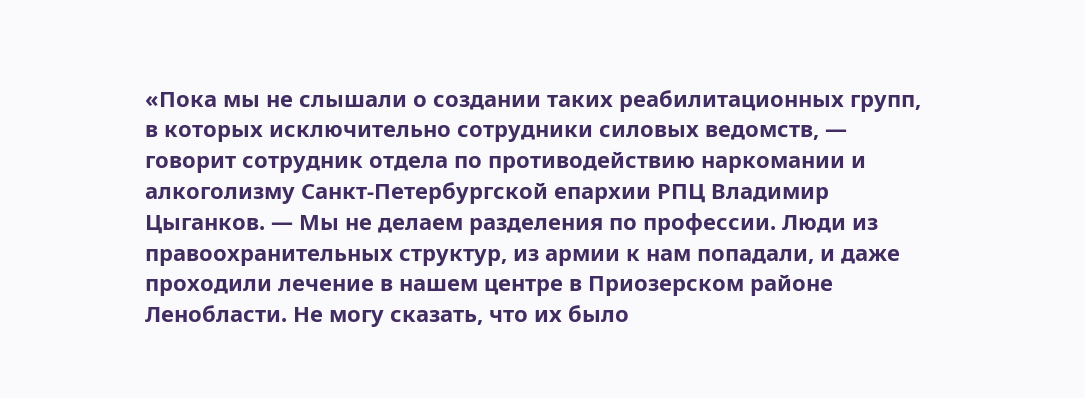«Пока мы не слышали о создании таких реабилитационных групп, в которых исключительно сотрудники силовых ведомств, — говорит сотрудник отдела по противодействию наркомании и алкоголизму Санкт-Петербургской епархии РПЦ Владимир Цыганков. — Мы не делаем разделения по профессии. Люди из правоохранительных структур, из армии к нам попадали, и даже проходили лечение в нашем центре в Приозерском районе Ленобласти. Не могу сказать, что их было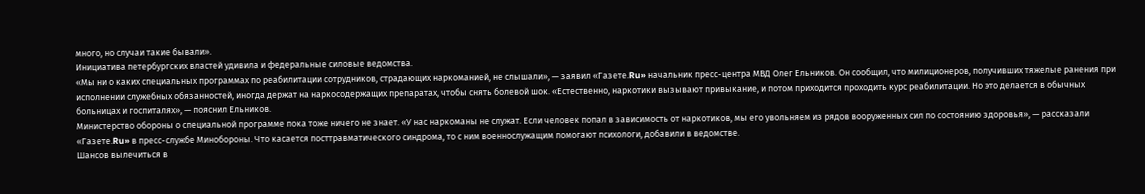много, но случаи такие бывали».
Инициатива петербургских властей удивила и федеральные силовые ведомства.
«Мы ни о каких специальных программах по реабилитации сотрудников, страдающих наркоманией, не слышали», — заявил «Газете.Ru» начальник пресс-центра МВД Олег Ельников. Он сообщил, что милиционеров, получивших тяжелые ранения при исполнении служебных обязанностей, иногда держат на наркосодержащих препаратах, чтобы снять болевой шок. «Естественно, наркотики вызывают привыкание, и потом приходится проходить курс реабилитации. Но это делается в обычных больницах и госпиталях», — пояснил Ельников.
Министерство обороны о специальной программе пока тоже ничего не знает. «У нас наркоманы не служат. Если человек попал в зависимость от наркотиков, мы его увольняем из рядов вооруженных сил по состоянию здоровья», — рассказали «Газете.Ru» в пресс-службе Минобороны. Что касается посттравматического синдрома, то с ним военнослужащим помогают психологи, добавили в ведомстве.
Шансов вылечиться в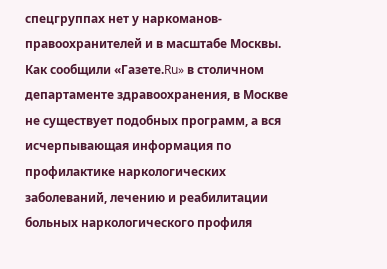спецгруппах нет у наркоманов-правоохранителей и в масштабе Москвы.
Как сообщили «Газете.Ru» в столичном департаменте здравоохранения, в Москве не существует подобных программ, а вся исчерпывающая информация по профилактике наркологических заболеваний, лечению и реабилитации больных наркологического профиля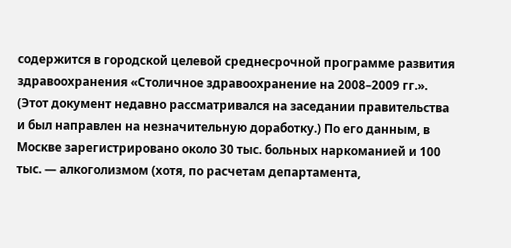содержится в городской целевой среднесрочной программе развития здравоохранения «Столичное здравоохранение на 2008–2009 гг.». (Этот документ недавно рассматривался на заседании правительства и был направлен на незначительную доработку.) По его данным, в Москве зарегистрировано около 30 тыс. больных наркоманией и 100 тыс. — алкоголизмом (хотя, по расчетам департамента,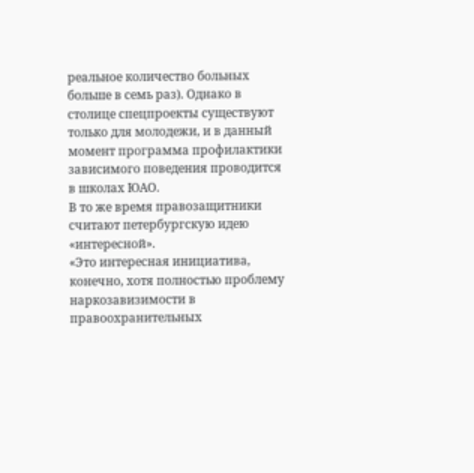реальное количество больных больше в семь раз). Однако в столице спецпроекты существуют только для молодежи, и в данный момент программа профилактики зависимого поведения проводится в школах ЮАО.
В то же время правозащитники считают петербургскую идею «интересной».
«Это интересная инициатива, конечно, хотя полностью проблему наркозавизимости в правоохранительных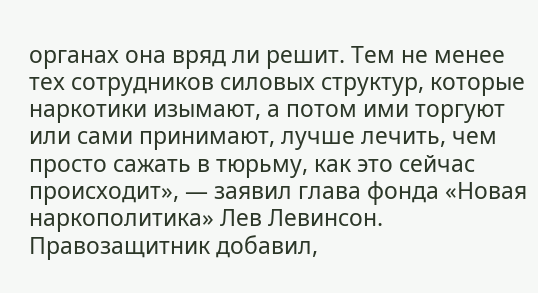органах она вряд ли решит. Тем не менее тех сотрудников силовых структур, которые наркотики изымают, а потом ими торгуют или сами принимают, лучше лечить, чем просто сажать в тюрьму, как это сейчас происходит», — заявил глава фонда «Новая наркополитика» Лев Левинсон. Правозащитник добавил,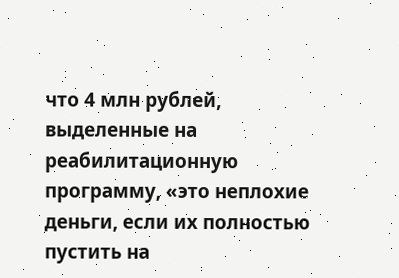что 4 млн рублей, выделенные на реабилитационную программу, «это неплохие деньги, если их полностью пустить на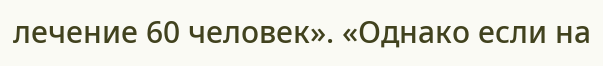лечение 60 человек». «Однако если на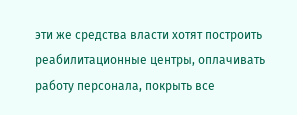эти же средства власти хотят построить реабилитационные центры, оплачивать работу персонала, покрыть все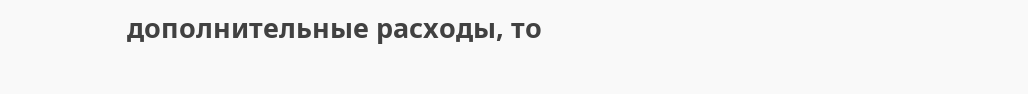дополнительные расходы, то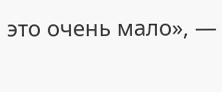это очень мало», —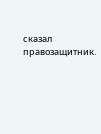сказал правозащитник.